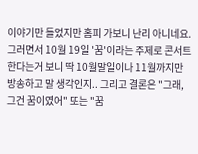이야기만 들었지만 홈피 가보니 난리 아니네요.
그러면서 10월 19일 '꿈'이라는 주제로 콘서트 한다는거 보니 딱 10월말일이나 11월까지만 방송하고 말 생각인지.. 그리고 결론은 "그래, 그건 꿈이였어" 또는 "꿈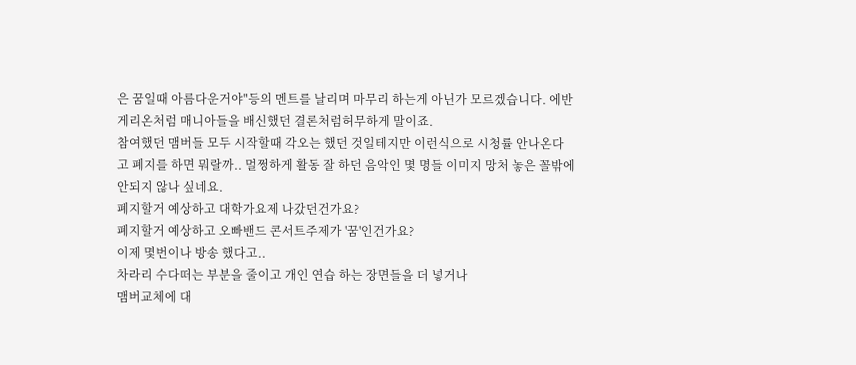은 꿈일때 아름다운거야"등의 멘트를 날리며 마무리 하는게 아닌가 모르겠습니다. 에반게리온처럼 매니아들을 배신했던 결론처럼허무하게 말이죠.
참여했던 맴버들 모두 시작할때 각오는 했던 것일테지만 이런식으로 시청률 안나온다고 폐지를 하면 뭐랄까.. 멀쩡하게 활동 잘 하던 음악인 몇 명들 이미지 망처 놓은 꼴밖에 안되지 않나 싶네요.
폐지할거 예상하고 대학가요제 나갔던건가요?
폐지할거 예상하고 오빠밴드 콘서트주제가 '꿈'인건가요?
이제 몇번이나 방송 했다고..
차라리 수다떠는 부분을 줄이고 개인 연습 하는 장면들을 더 넣거나
맴버교체에 대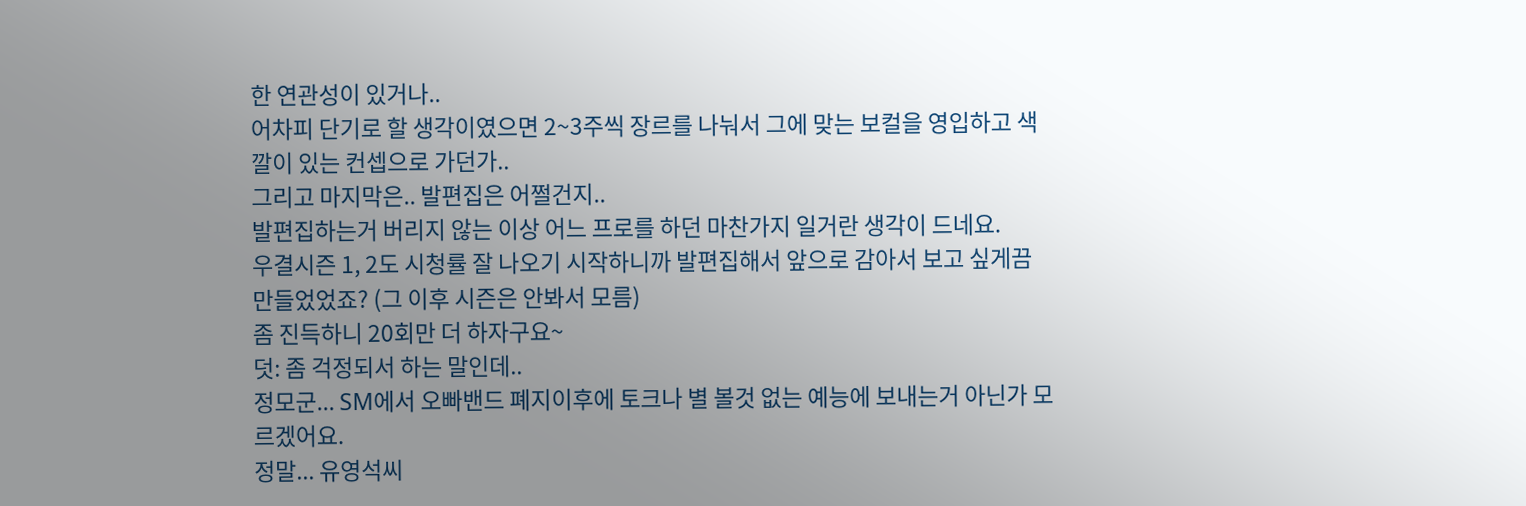한 연관성이 있거나..
어차피 단기로 할 생각이였으면 2~3주씩 장르를 나눠서 그에 맞는 보컬을 영입하고 색깔이 있는 컨셉으로 가던가..
그리고 마지막은.. 발편집은 어쩔건지..
발편집하는거 버리지 않는 이상 어느 프로를 하던 마찬가지 일거란 생각이 드네요.
우결시즌 1, 2도 시청률 잘 나오기 시작하니까 발편집해서 앞으로 감아서 보고 싶게끔 만들었었죠? (그 이후 시즌은 안봐서 모름)
좀 진득하니 20회만 더 하자구요~
덧: 좀 걱정되서 하는 말인데..
정모군... SM에서 오빠밴드 폐지이후에 토크나 별 볼것 없는 예능에 보내는거 아닌가 모르겠어요.
정말... 유영석씨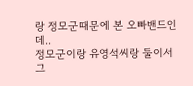랑 정모군때문에 본 오빠밴드인데..
정모군이랑 유영석씨랑 둘이서 그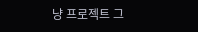냥 프로젝트 그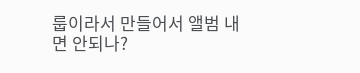룹이라서 만들어서 앨범 내면 안되나?